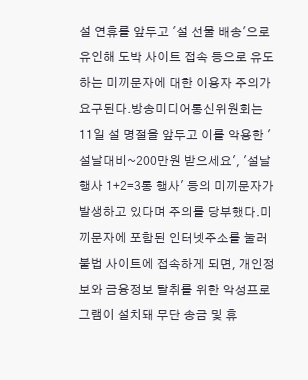설 연휴를 앞두고 '설 선물 배송'으로 유인해 도박 사이트 접속 등으로 유도하는 미끼문자에 대한 이용자 주의가 요구된다.방송미디어통신위원회는 11일 설 명절을 앞두고 이를 악용한 '설날대비~200만원 받으세요', '설날행사 1+2=3통 행사' 등의 미끼문자가 발생하고 있다며 주의를 당부했다.미끼문자에 포함된 인터넷주소를 눌러 불법 사이트에 접속하게 되면, 개인정보와 금융정보 탈취를 위한 악성프로그램이 설치돼 무단 송금 및 휴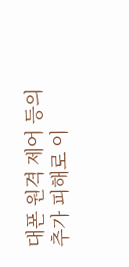대폰 원격 제어 등의 추가 피해로 이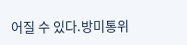어질 수 있다.방미통위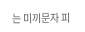는 미끼문자 피